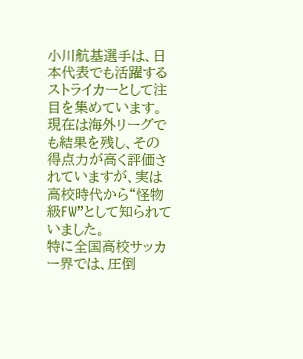小川航基選手は、日本代表でも活躍するストライカーとして注目を集めています。
現在は海外リーグでも結果を残し、その得点力が高く評価されていますが、実は高校時代から“怪物級FW”として知られていました。
特に全国高校サッカー界では、圧倒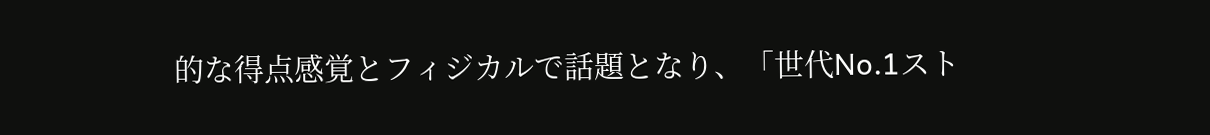的な得点感覚とフィジカルで話題となり、「世代No.1スト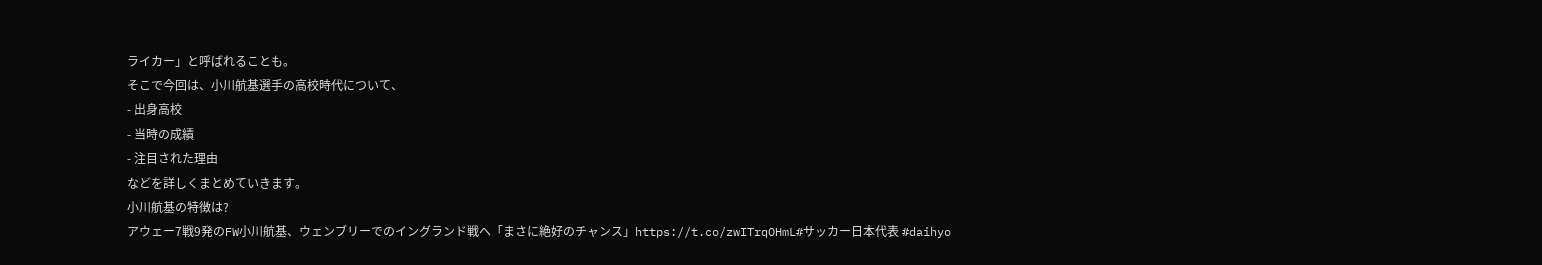ライカー」と呼ばれることも。
そこで今回は、小川航基選手の高校時代について、
- 出身高校
- 当時の成績
- 注目された理由
などを詳しくまとめていきます。
小川航基の特徴は?
アウェー7戦9発のFW小川航基、ウェンブリーでのイングランド戦へ「まさに絶好のチャンス」https://t.co/zwITrqOHmL#サッカー日本代表 #daihyo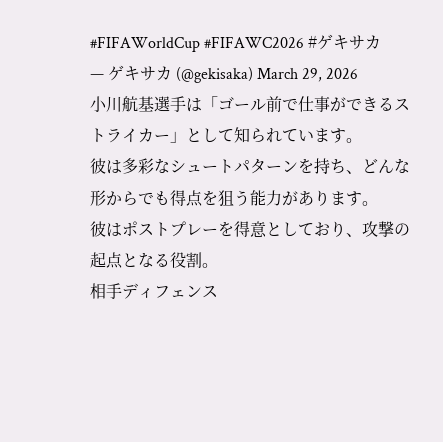#FIFAWorldCup #FIFAWC2026 #ゲキサカ
— ゲキサカ (@gekisaka) March 29, 2026
小川航基選手は「ゴール前で仕事ができるストライカー」として知られています。
彼は多彩なシュートパターンを持ち、どんな形からでも得点を狙う能力があります。
彼はポストプレーを得意としており、攻撃の起点となる役割。
相手ディフェンス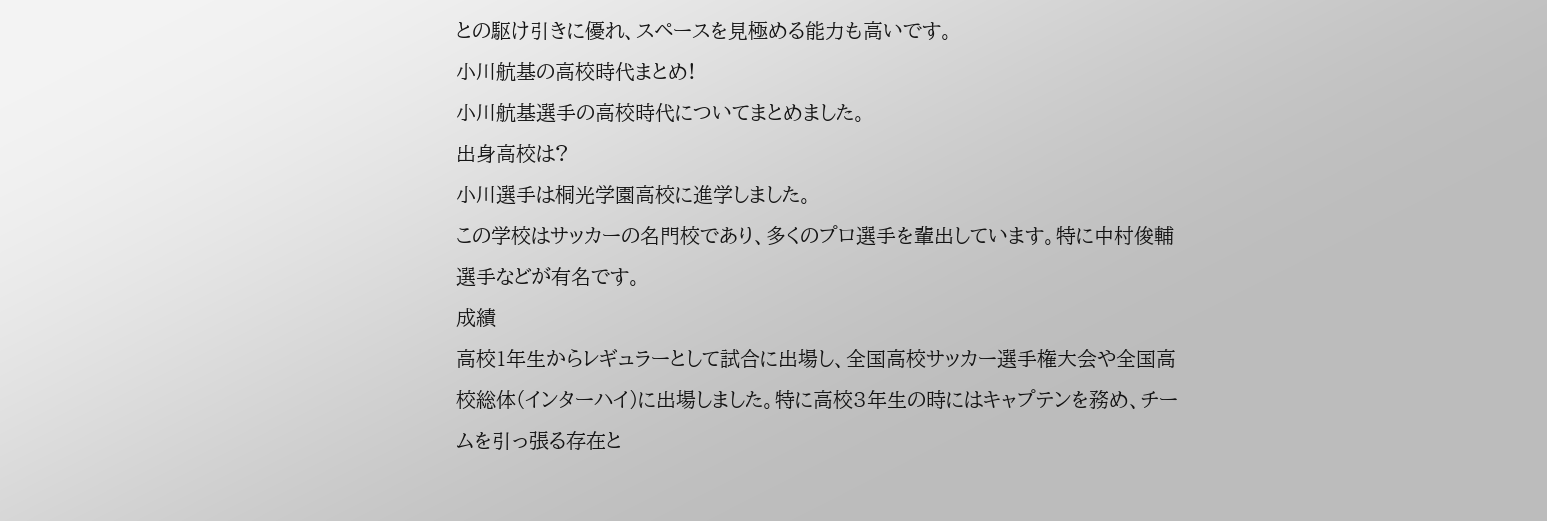との駆け引きに優れ、スペースを見極める能力も高いです。
小川航基の高校時代まとめ!
小川航基選手の高校時代についてまとめました。
出身高校は?
小川選手は桐光学園高校に進学しました。
この学校はサッカーの名門校であり、多くのプロ選手を輩出しています。特に中村俊輔選手などが有名です。
成績
高校1年生からレギュラーとして試合に出場し、全国高校サッカー選手権大会や全国高校総体(インターハイ)に出場しました。特に高校3年生の時にはキャプテンを務め、チームを引っ張る存在と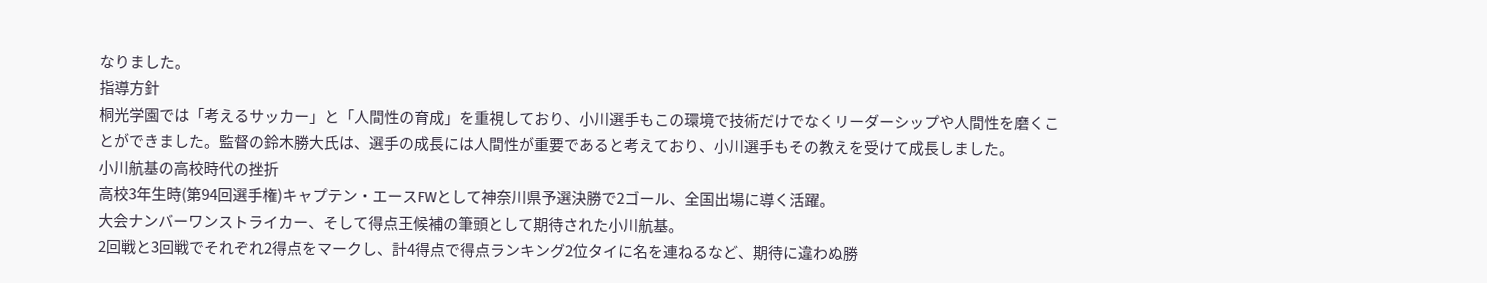なりました。
指導方針
桐光学園では「考えるサッカー」と「人間性の育成」を重視しており、小川選手もこの環境で技術だけでなくリーダーシップや人間性を磨くことができました。監督の鈴木勝大氏は、選手の成長には人間性が重要であると考えており、小川選手もその教えを受けて成長しました。
小川航基の高校時代の挫折
高校3年生時(第94回選手権)キャプテン・エースFWとして神奈川県予選決勝で2ゴール、全国出場に導く活躍。
大会ナンバーワンストライカー、そして得点王候補の筆頭として期待された小川航基。
2回戦と3回戦でそれぞれ2得点をマークし、計4得点で得点ランキング2位タイに名を連ねるなど、期待に違わぬ勝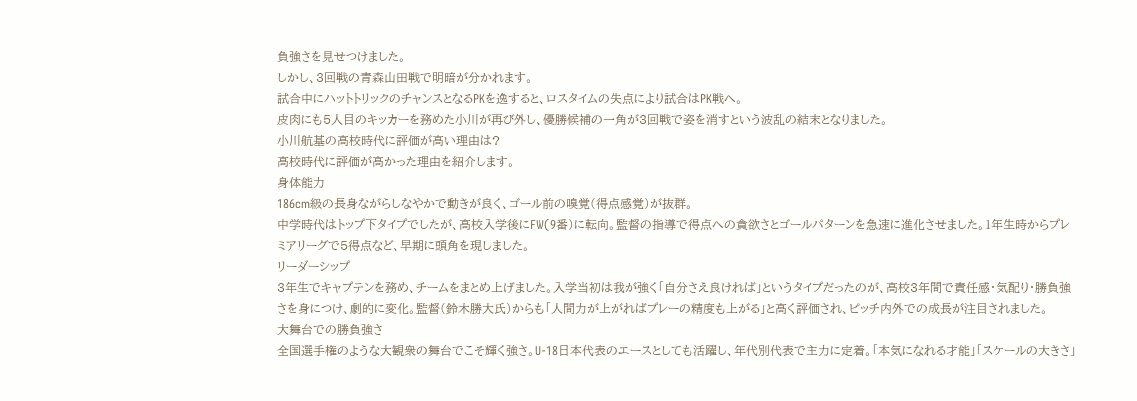負強さを見せつけました。
しかし、3回戦の青森山田戦で明暗が分かれます。
試合中にハットトリックのチャンスとなるPKを逸すると、ロスタイムの失点により試合はPK戦へ。
皮肉にも5人目のキッカーを務めた小川が再び外し、優勝候補の一角が3回戦で姿を消すという波乱の結末となりました。
小川航基の高校時代に評価が高い理由は?
高校時代に評価が高かった理由を紹介します。
身体能力
186cm級の長身ながらしなやかで動きが良く、ゴール前の嗅覚(得点感覚)が抜群。
中学時代はトップ下タイプでしたが、高校入学後にFW(9番)に転向。監督の指導で得点への貪欲さとゴールパターンを急速に進化させました。1年生時からプレミアリーグで5得点など、早期に頭角を現しました。
リーダーシップ
3年生でキャプテンを務め、チームをまとめ上げました。入学当初は我が強く「自分さえ良ければ」というタイプだったのが、高校3年間で責任感・気配り・勝負強さを身につけ、劇的に変化。監督(鈴木勝大氏)からも「人間力が上がればプレーの精度も上がる」と高く評価され、ピッチ内外での成長が注目されました。
大舞台での勝負強さ
全国選手権のような大観衆の舞台でこそ輝く強さ。U-18日本代表のエースとしても活躍し、年代別代表で主力に定着。「本気になれる才能」「スケールの大きさ」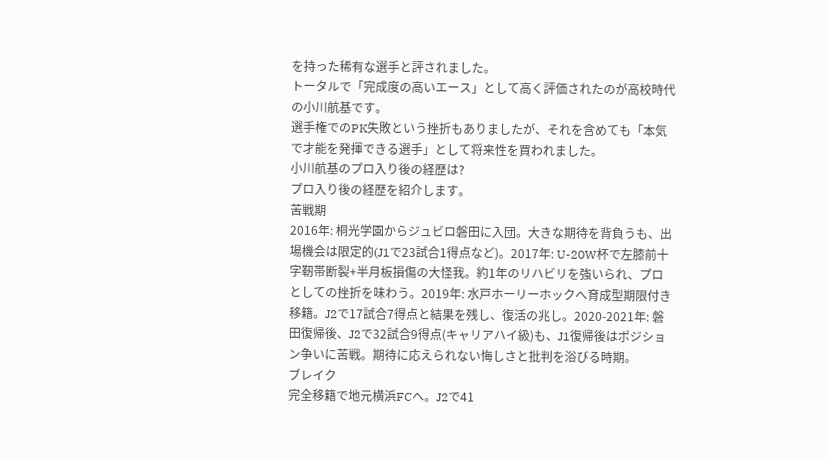を持った稀有な選手と評されました。
トータルで「完成度の高いエース」として高く評価されたのが高校時代の小川航基です。
選手権でのPK失敗という挫折もありましたが、それを含めても「本気で才能を発揮できる選手」として将来性を買われました。
小川航基のプロ入り後の経歴は?
プロ入り後の経歴を紹介します。
苦戦期
2016年: 桐光学園からジュビロ磐田に入団。大きな期待を背負うも、出場機会は限定的(J1で23試合1得点など)。2017年: U-20W杯で左膝前十字靭帯断裂+半月板損傷の大怪我。約1年のリハビリを強いられ、プロとしての挫折を味わう。2019年: 水戸ホーリーホックへ育成型期限付き移籍。J2で17試合7得点と結果を残し、復活の兆し。2020-2021年: 磐田復帰後、J2で32試合9得点(キャリアハイ級)も、J1復帰後はポジション争いに苦戦。期待に応えられない悔しさと批判を浴びる時期。
ブレイク
完全移籍で地元横浜FCへ。J2で41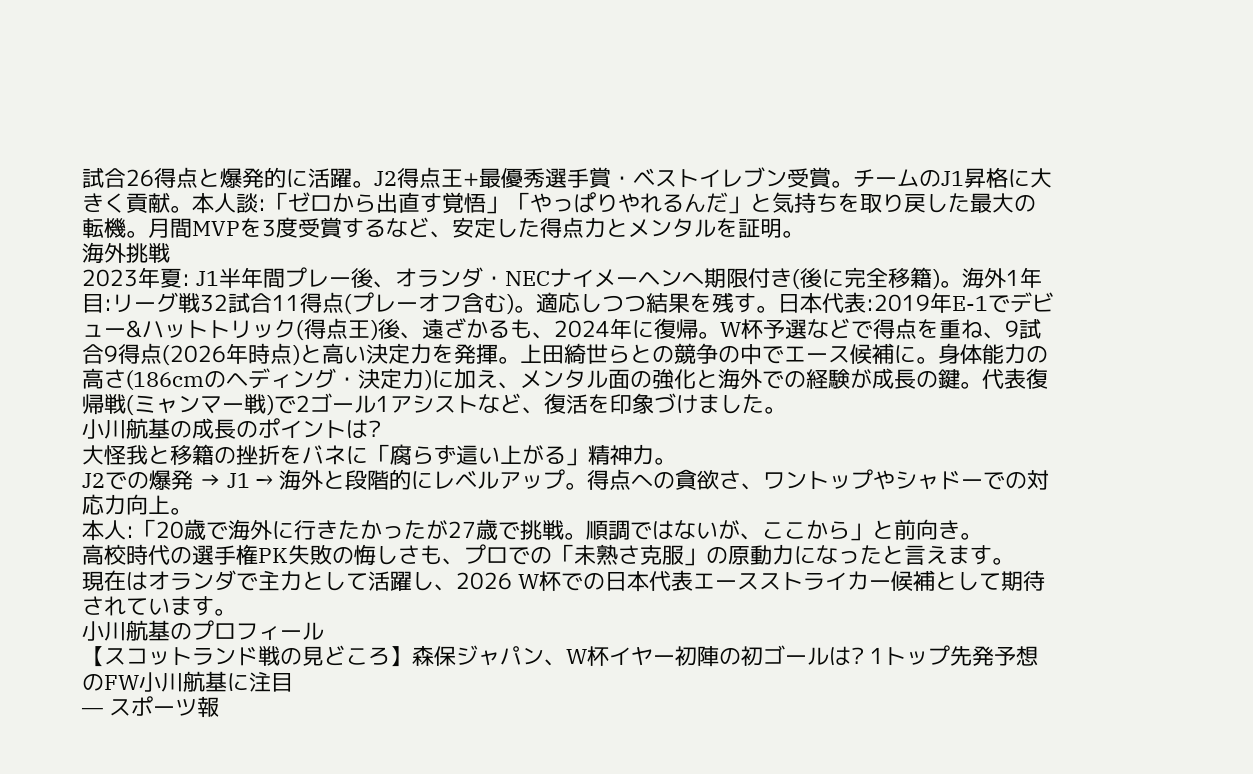試合26得点と爆発的に活躍。J2得点王+最優秀選手賞・ベストイレブン受賞。チームのJ1昇格に大きく貢献。本人談:「ゼロから出直す覚悟」「やっぱりやれるんだ」と気持ちを取り戻した最大の転機。月間MVPを3度受賞するなど、安定した得点力とメンタルを証明。
海外挑戦
2023年夏: J1半年間プレー後、オランダ・NECナイメーヘンへ期限付き(後に完全移籍)。海外1年目:リーグ戦32試合11得点(プレーオフ含む)。適応しつつ結果を残す。日本代表:2019年E-1でデビュー&ハットトリック(得点王)後、遠ざかるも、2024年に復帰。W杯予選などで得点を重ね、9試合9得点(2026年時点)と高い決定力を発揮。上田綺世らとの競争の中でエース候補に。身体能力の高さ(186cmのヘディング・決定力)に加え、メンタル面の強化と海外での経験が成長の鍵。代表復帰戦(ミャンマー戦)で2ゴール1アシストなど、復活を印象づけました。
小川航基の成長のポイントは?
大怪我と移籍の挫折をバネに「腐らず這い上がる」精神力。
J2での爆発 → J1 → 海外と段階的にレベルアップ。得点への貪欲さ、ワントップやシャドーでの対応力向上。
本人:「20歳で海外に行きたかったが27歳で挑戦。順調ではないが、ここから」と前向き。
高校時代の選手権PK失敗の悔しさも、プロでの「未熟さ克服」の原動力になったと言えます。
現在はオランダで主力として活躍し、2026 W杯での日本代表エースストライカー候補として期待されています。
小川航基のプロフィール
【スコットランド戦の見どころ】森保ジャパン、W杯イヤー初陣の初ゴールは? 1トップ先発予想のFW小川航基に注目
— スポーツ報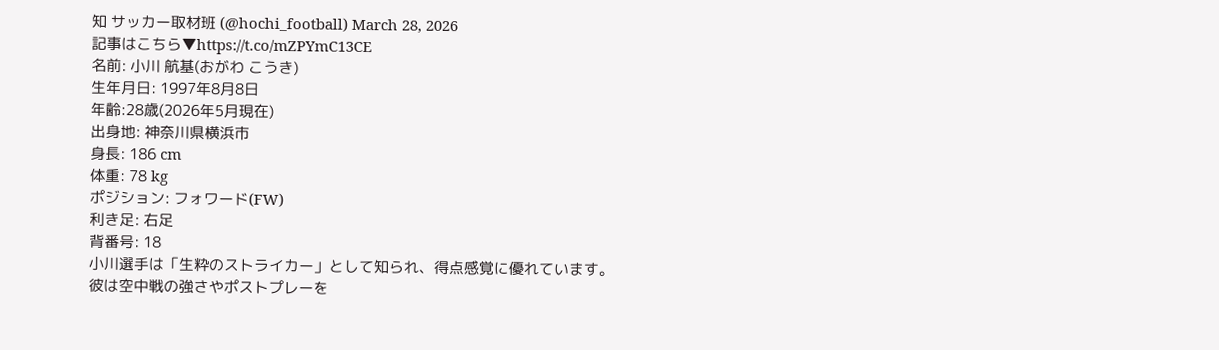知 サッカー取材班 (@hochi_football) March 28, 2026
記事はこちら▼https://t.co/mZPYmC13CE
名前: 小川 航基(おがわ こうき)
生年月日: 1997年8月8日
年齢:28歳(2026年5月現在)
出身地: 神奈川県横浜市
身長: 186 cm
体重: 78 kg
ポジション: フォワード(FW)
利き足: 右足
背番号: 18
小川選手は「生粋のストライカー」として知られ、得点感覚に優れています。
彼は空中戦の強さやポストプレーを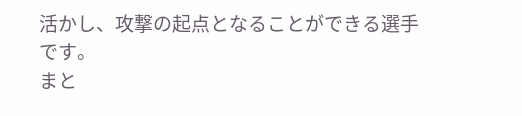活かし、攻撃の起点となることができる選手です。
まと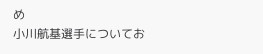め
小川航基選手についてお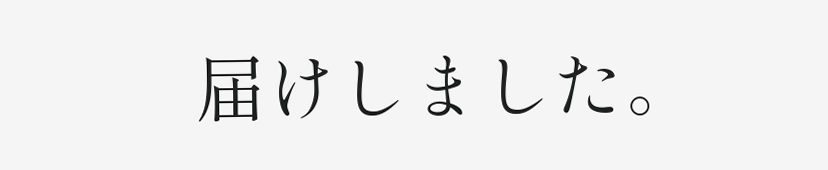届けしました。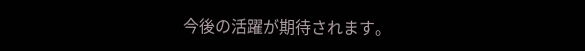今後の活躍が期待されます。